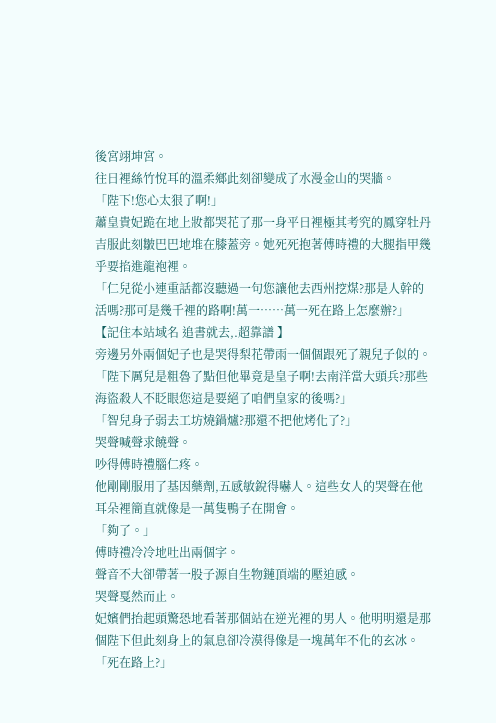後宮翊坤宮。
往日裡絲竹悅耳的溫柔鄉此刻卻變成了水漫金山的哭牆。
「陛下!您心太狠了啊!」
蕭皇貴妃跪在地上妝都哭花了那一身平日裡極其考究的鳳穿牡丹吉服此刻皺巴巴地堆在膝蓋旁。她死死抱著傅時禮的大腿指甲幾乎要掐進龍袍裡。
「仁兒從小連重話都沒聽過一句您讓他去西州挖煤?那是人幹的活嗎?那可是幾千裡的路啊!萬一……萬一死在路上怎麼辦?」 【記住本站域名 追書就去,.超靠譜 】
旁邊另外兩個妃子也是哭得梨花帶雨一個個跟死了親兒子似的。
「陛下厲兒是粗魯了點但他畢竟是皇子啊!去南洋當大頭兵?那些海盜殺人不眨眼您這是要絕了咱們皇家的後嗎?」
「智兒身子弱去工坊燒鍋爐?那還不把他烤化了?」
哭聲喊聲求饒聲。
吵得傅時禮腦仁疼。
他剛剛服用了基因藥劑,五感敏銳得嚇人。這些女人的哭聲在他耳朵裡簡直就像是一萬隻鴨子在開會。
「夠了。」
傅時禮冷冷地吐出兩個字。
聲音不大卻帶著一股子源自生物鏈頂端的壓迫感。
哭聲戛然而止。
妃嬪們抬起頭驚恐地看著那個站在逆光裡的男人。他明明還是那個陛下但此刻身上的氣息卻冷漠得像是一塊萬年不化的玄冰。
「死在路上?」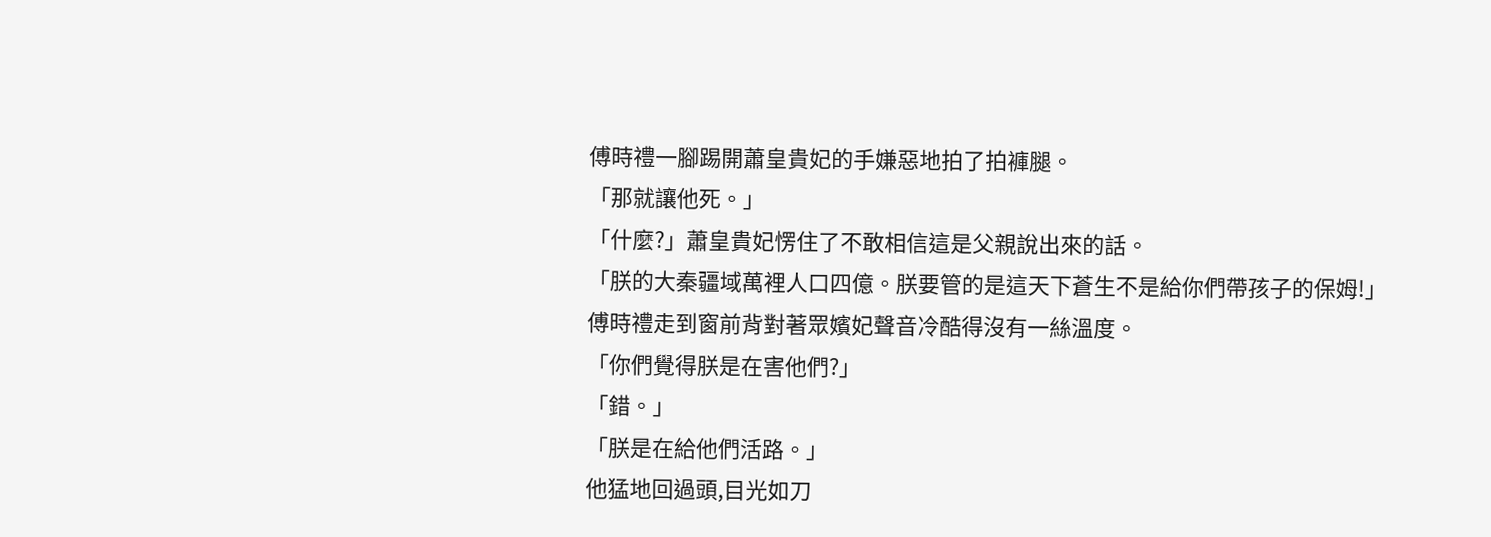傅時禮一腳踢開蕭皇貴妃的手嫌惡地拍了拍褲腿。
「那就讓他死。」
「什麼?」蕭皇貴妃愣住了不敢相信這是父親說出來的話。
「朕的大秦疆域萬裡人口四億。朕要管的是這天下蒼生不是給你們帶孩子的保姆!」
傅時禮走到窗前背對著眾嬪妃聲音冷酷得沒有一絲溫度。
「你們覺得朕是在害他們?」
「錯。」
「朕是在給他們活路。」
他猛地回過頭,目光如刀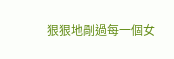狠狠地剮過每一個女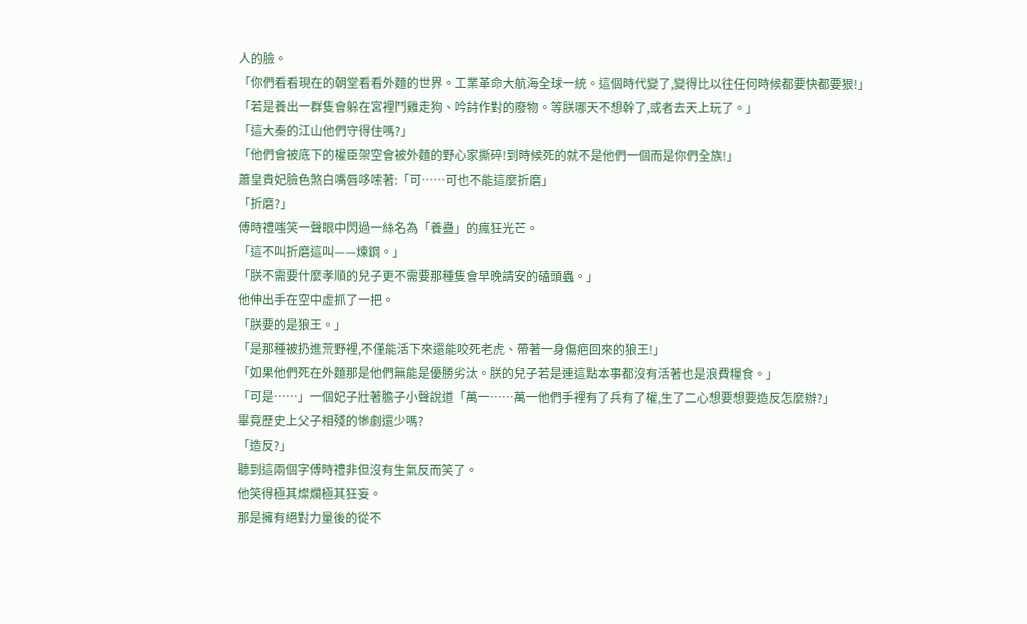人的臉。
「你們看看現在的朝堂看看外麵的世界。工業革命大航海全球一統。這個時代變了,變得比以往任何時候都要快都要狠!」
「若是養出一群隻會躲在宮裡鬥雞走狗、吟詩作對的廢物。等朕哪天不想幹了,或者去天上玩了。」
「這大秦的江山他們守得住嗎?」
「他們會被底下的權臣架空會被外麵的野心家撕碎!到時候死的就不是他們一個而是你們全族!」
蕭皇貴妃臉色煞白嘴唇哆嗦著:「可……可也不能這麼折磨」
「折磨?」
傅時禮嗤笑一聲眼中閃過一絲名為「養蠱」的瘋狂光芒。
「這不叫折磨這叫——煉鋼。」
「朕不需要什麼孝順的兒子更不需要那種隻會早晚請安的磕頭蟲。」
他伸出手在空中虛抓了一把。
「朕要的是狼王。」
「是那種被扔進荒野裡,不僅能活下來還能咬死老虎、帶著一身傷疤回來的狼王!」
「如果他們死在外麵那是他們無能是優勝劣汰。朕的兒子若是連這點本事都沒有活著也是浪費糧食。」
「可是……」一個妃子壯著膽子小聲說道「萬一……萬一他們手裡有了兵有了權,生了二心想要想要造反怎麼辦?」
畢竟歷史上父子相殘的慘劇還少嗎?
「造反?」
聽到這兩個字傅時禮非但沒有生氣反而笑了。
他笑得極其燦爛極其狂妄。
那是擁有絕對力量後的從不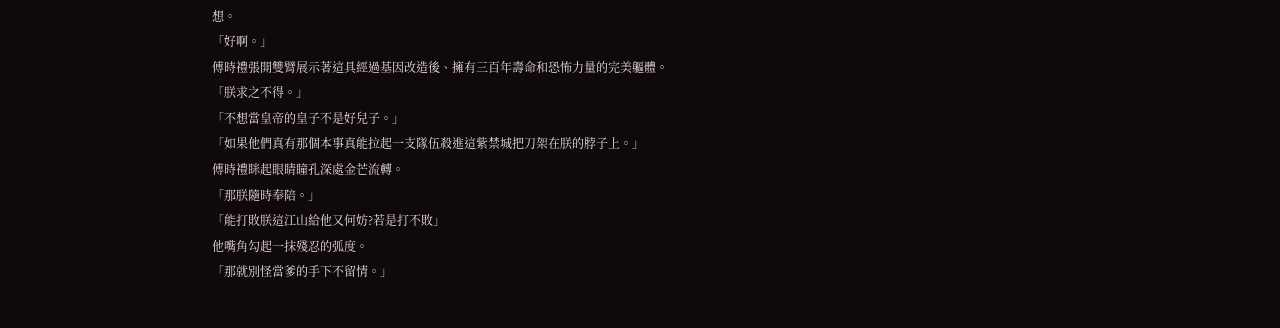想。
「好啊。」
傅時禮張開雙臂展示著這具經過基因改造後、擁有三百年壽命和恐怖力量的完美軀體。
「朕求之不得。」
「不想當皇帝的皇子不是好兒子。」
「如果他們真有那個本事真能拉起一支隊伍殺進這紫禁城把刀架在朕的脖子上。」
傅時禮眯起眼睛瞳孔深處金芒流轉。
「那朕隨時奉陪。」
「能打敗朕這江山給他又何妨?若是打不敗」
他嘴角勾起一抹殘忍的弧度。
「那就別怪當爹的手下不留情。」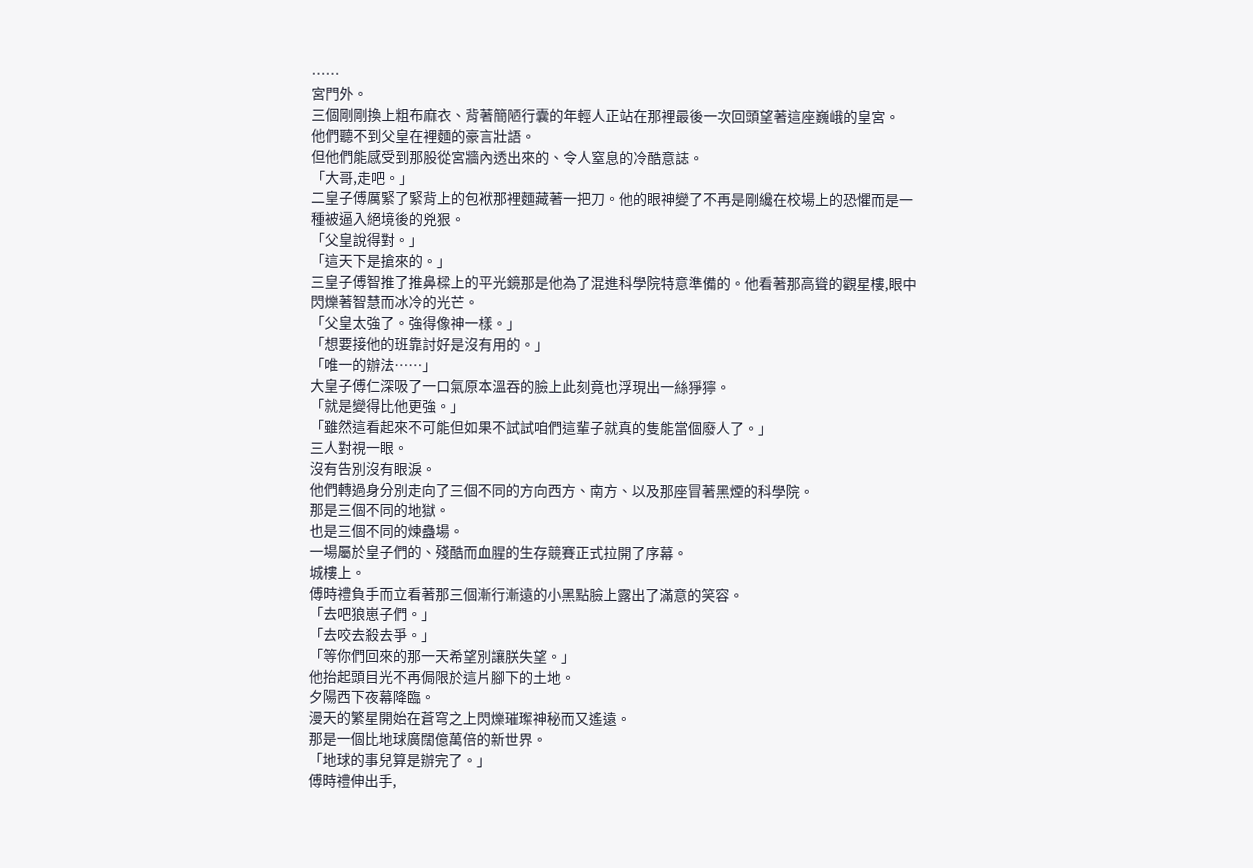……
宮門外。
三個剛剛換上粗布麻衣、背著簡陋行囊的年輕人正站在那裡最後一次回頭望著這座巍峨的皇宮。
他們聽不到父皇在裡麵的豪言壯語。
但他們能感受到那股從宮牆內透出來的、令人窒息的冷酷意誌。
「大哥,走吧。」
二皇子傅厲緊了緊背上的包袱那裡麵藏著一把刀。他的眼神變了不再是剛纔在校場上的恐懼而是一種被逼入絕境後的兇狠。
「父皇說得對。」
「這天下是搶來的。」
三皇子傅智推了推鼻樑上的平光鏡那是他為了混進科學院特意準備的。他看著那高聳的觀星樓,眼中閃爍著智慧而冰冷的光芒。
「父皇太強了。強得像神一樣。」
「想要接他的班靠討好是沒有用的。」
「唯一的辦法……」
大皇子傅仁深吸了一口氣原本溫吞的臉上此刻竟也浮現出一絲猙獰。
「就是變得比他更強。」
「雖然這看起來不可能但如果不試試咱們這輩子就真的隻能當個廢人了。」
三人對視一眼。
沒有告別沒有眼淚。
他們轉過身分別走向了三個不同的方向西方、南方、以及那座冒著黑煙的科學院。
那是三個不同的地獄。
也是三個不同的煉蠱場。
一場屬於皇子們的、殘酷而血腥的生存競賽正式拉開了序幕。
城樓上。
傅時禮負手而立看著那三個漸行漸遠的小黑點臉上露出了滿意的笑容。
「去吧狼崽子們。」
「去咬去殺去爭。」
「等你們回來的那一天希望別讓朕失望。」
他抬起頭目光不再侷限於這片腳下的土地。
夕陽西下夜幕降臨。
漫天的繁星開始在蒼穹之上閃爍璀璨神秘而又遙遠。
那是一個比地球廣闊億萬倍的新世界。
「地球的事兒算是辦完了。」
傅時禮伸出手,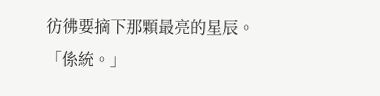彷彿要摘下那顆最亮的星辰。
「係統。」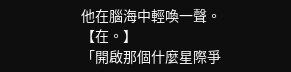他在腦海中輕喚一聲。
【在。】
「開啟那個什麼星際爭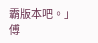霸版本吧。」
傅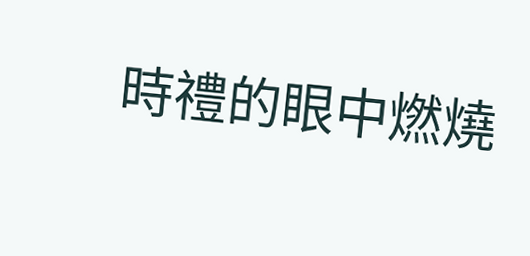時禮的眼中燃燒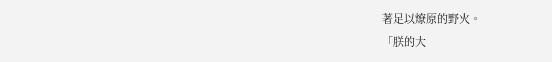著足以燎原的野火。
「朕的大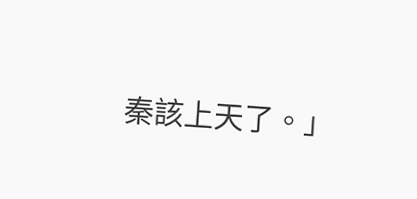秦該上天了。」